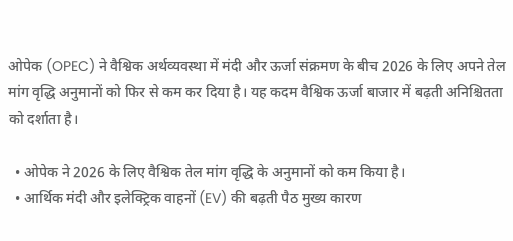ओपेक (OPEC) ने वैश्विक अर्थव्यवस्था में मंदी और ऊर्जा संक्रमण के बीच 2026 के लिए अपने तेल मांग वृद्धि अनुमानों को फिर से कम कर दिया है। यह कदम वैश्विक ऊर्जा बाजार में बढ़ती अनिश्चितता को दर्शाता है।

  • ओपेक ने 2026 के लिए वैश्विक तेल मांग वृद्धि के अनुमानों को कम किया है।
  • आर्थिक मंदी और इलेक्ट्रिक वाहनों (EV) की बढ़ती पैठ मुख्य कारण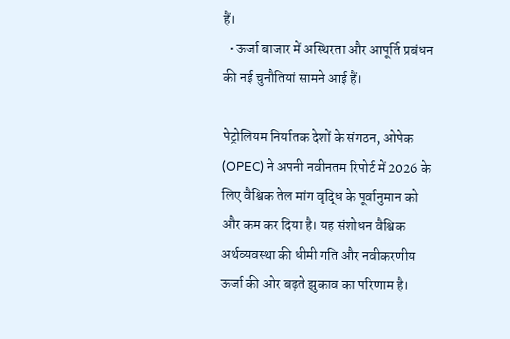हैं।
  • ऊर्जा बाजार में अस्थिरता और आपूर्ति प्रबंधन की नई चुनौतियां सामने आई हैं।

पेट्रोलियम निर्यातक देशों के संगठन, ओपेक (OPEC) ने अपनी नवीनतम रिपोर्ट में 2026 के लिए वैश्विक तेल मांग वृद्धि के पूर्वानुमान को और कम कर दिया है। यह संशोधन वैश्विक अर्थव्यवस्था की धीमी गति और नवीकरणीय ऊर्जा की ओर बढ़ते झुकाव का परिणाम है।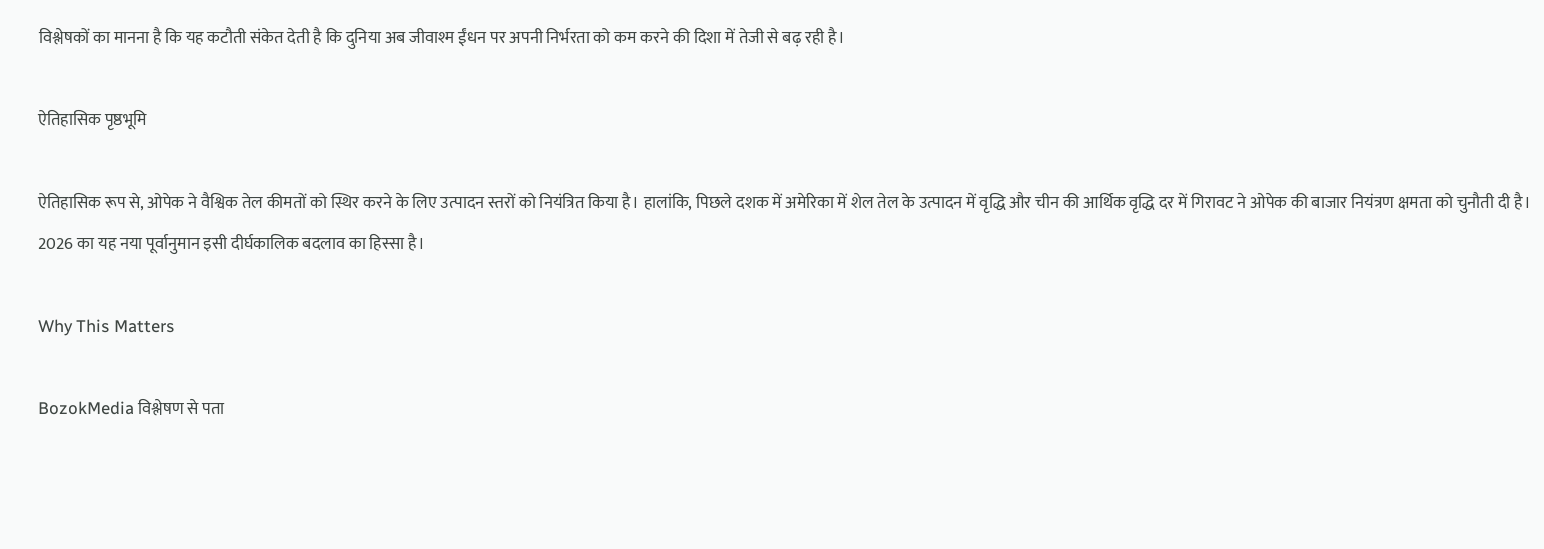विश्लेषकों का मानना है कि यह कटौती संकेत देती है कि दुनिया अब जीवाश्म ईंधन पर अपनी निर्भरता को कम करने की दिशा में तेजी से बढ़ रही है।

ऐतिहासिक पृष्ठभूमि

ऐतिहासिक रूप से, ओपेक ने वैश्विक तेल कीमतों को स्थिर करने के लिए उत्पादन स्तरों को नियंत्रित किया है। हालांकि, पिछले दशक में अमेरिका में शेल तेल के उत्पादन में वृद्धि और चीन की आर्थिक वृद्धि दर में गिरावट ने ओपेक की बाजार नियंत्रण क्षमता को चुनौती दी है। 2026 का यह नया पूर्वानुमान इसी दीर्घकालिक बदलाव का हिस्सा है।

Why This Matters

BozokMedia विश्लेषण से पता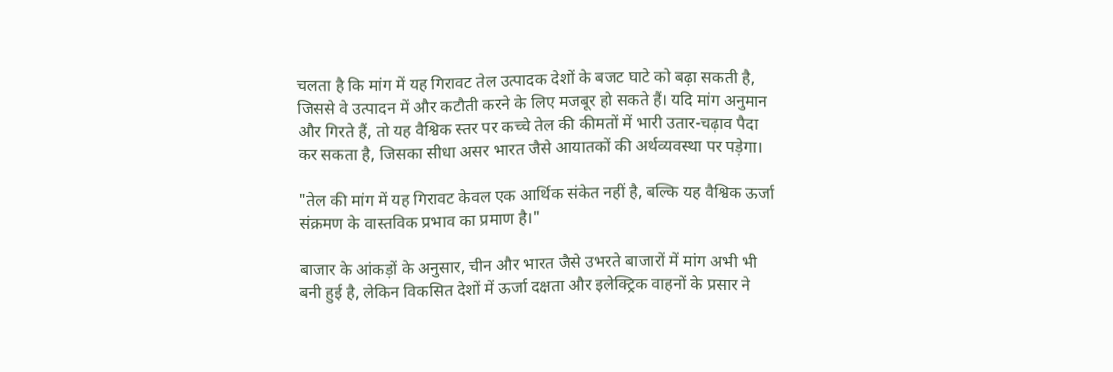चलता है कि मांग में यह गिरावट तेल उत्पादक देशों के बजट घाटे को बढ़ा सकती है, जिससे वे उत्पादन में और कटौती करने के लिए मजबूर हो सकते हैं। यदि मांग अनुमान और गिरते हैं, तो यह वैश्विक स्तर पर कच्चे तेल की कीमतों में भारी उतार-चढ़ाव पैदा कर सकता है, जिसका सीधा असर भारत जैसे आयातकों की अर्थव्यवस्था पर पड़ेगा।

"तेल की मांग में यह गिरावट केवल एक आर्थिक संकेत नहीं है, बल्कि यह वैश्विक ऊर्जा संक्रमण के वास्तविक प्रभाव का प्रमाण है।"

बाजार के आंकड़ों के अनुसार, चीन और भारत जैसे उभरते बाजारों में मांग अभी भी बनी हुई है, लेकिन विकसित देशों में ऊर्जा दक्षता और इलेक्ट्रिक वाहनों के प्रसार ने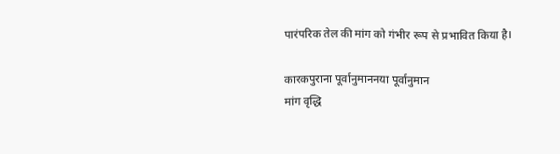पारंपरिक तेल की मांग को गंभीर रूप से प्रभावित किया है।

कारकपुराना पूर्वानुमाननया पूर्वानुमान
मांग वृद्धि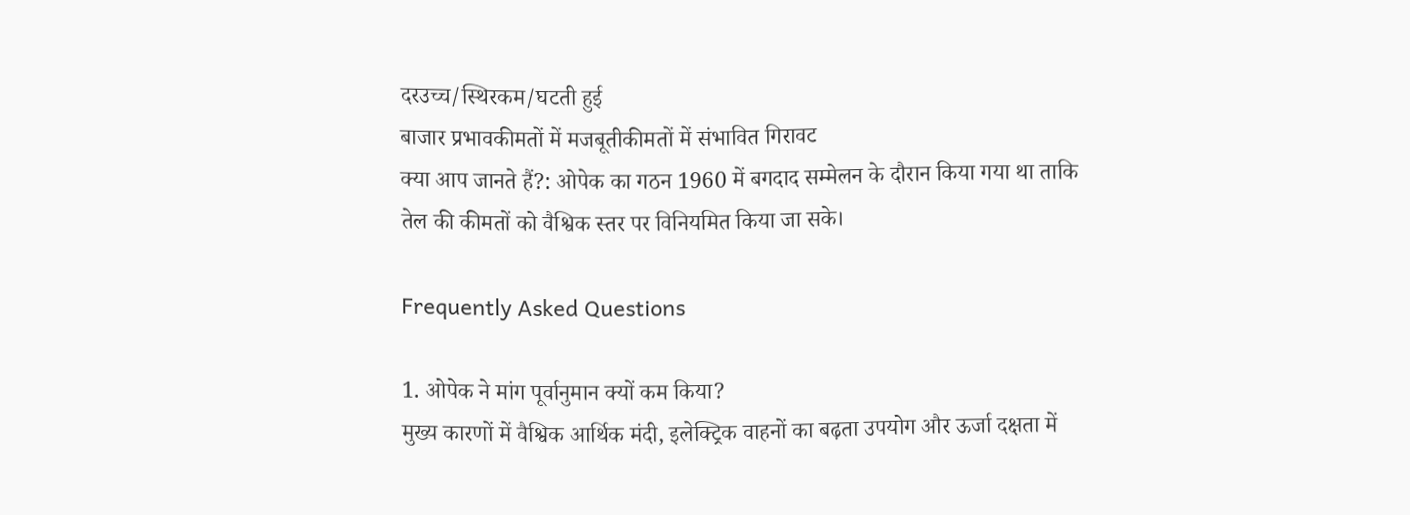दरउच्च/स्थिरकम/घटती हुई
बाजार प्रभावकीमतों में मजबूतीकीमतों में संभावित गिरावट
क्या आप जानते हैं?: ओपेक का गठन 1960 में बगदाद सम्मेलन के दौरान किया गया था ताकि तेल की कीमतों को वैश्विक स्तर पर विनियमित किया जा सके।

Frequently Asked Questions

1. ओपेक ने मांग पूर्वानुमान क्यों कम किया?
मुख्य कारणों में वैश्विक आर्थिक मंदी, इलेक्ट्रिक वाहनों का बढ़ता उपयोग और ऊर्जा दक्षता में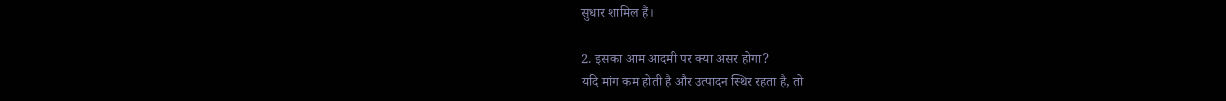सुधार शामिल हैं।

2. इसका आम आदमी पर क्या असर होगा?
यदि मांग कम होती है और उत्पादन स्थिर रहता है, तो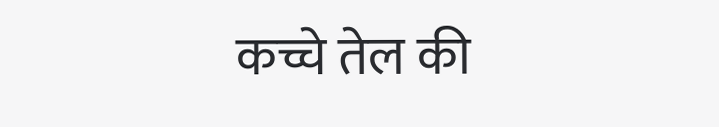कच्चे तेल की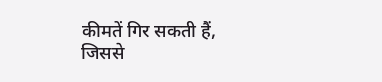कीमतें गिर सकती हैं, जिससे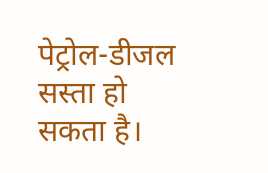पेट्रोल-डीजल सस्ता हो सकता है।